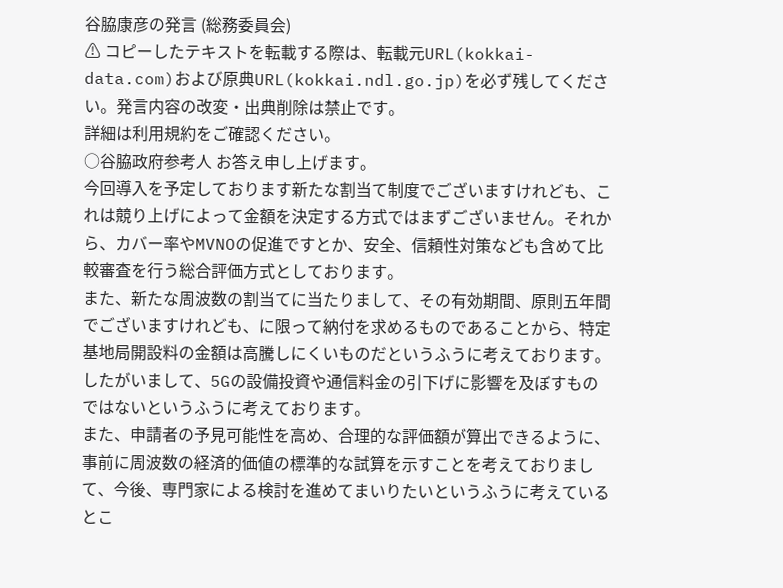谷脇康彦の発言 (総務委員会)
⚠ コピーしたテキストを転載する際は、転載元URL(kokkai-data.com)および原典URL(kokkai.ndl.go.jp)を必ず残してください。発言内容の改変・出典削除は禁止です。
詳細は利用規約をご確認ください。
○谷脇政府参考人 お答え申し上げます。
今回導入を予定しております新たな割当て制度でございますけれども、これは競り上げによって金額を決定する方式ではまずございません。それから、カバー率やMVNOの促進ですとか、安全、信頼性対策なども含めて比較審査を行う総合評価方式としております。
また、新たな周波数の割当てに当たりまして、その有効期間、原則五年間でございますけれども、に限って納付を求めるものであることから、特定基地局開設料の金額は高騰しにくいものだというふうに考えております。したがいまして、5Gの設備投資や通信料金の引下げに影響を及ぼすものではないというふうに考えております。
また、申請者の予見可能性を高め、合理的な評価額が算出できるように、事前に周波数の経済的価値の標準的な試算を示すことを考えておりまして、今後、専門家による検討を進めてまいりたいというふうに考えているとこ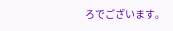ろでございます。